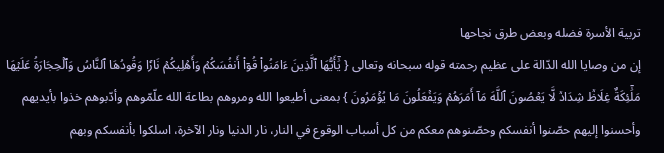تربية الأسرة فضله وبعض طرق نجاحها
إن من وصايا الله الدّالة على عظيم رحمته قوله سبحانه وتعالى { يَٰٓأَيُّهَا ٱلَّذِينَ ءَامَنُواْ قُوٓاْ أَنفُسَكُمۡ وَأَهۡلِيكُمۡ نَارٗا وَقُودُهَا ٱلنَّاسُ وَٱلۡحِجَارَةُ عَلَيۡهَا مَلَٰٓئِكَةٌ غِلَاظٞ شِدَادٞ لَّا يَعۡصُونَ ٱللَّهَ مَآ أَمَرَهُمۡ وَيَفۡعَلُونَ مَا يُؤۡمَرُونَ } بمعنى أطيعوا الله ومروهم بطاعة الله علّمّوهم وأدّبوهم خذوا بأيديهم وأحسنوا إليهم حصّنوا أنفسكم وحصّنوهم معكم من كل أسباب الوقوع في النار، نار الدنيا ونار الآخرة، اسلكوا بأنفسكم وبهم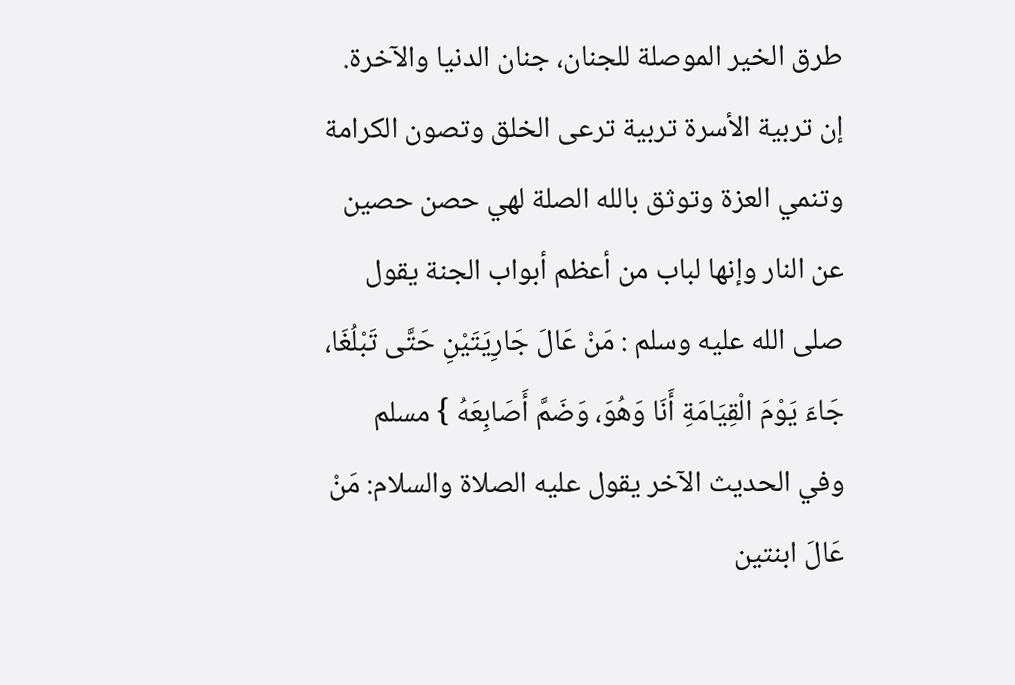طرق الخير الموصلة للجنان، جنان الدنيا والآخرة. إن تربية الأسرة تربية ترعى الخلق وتصون الكرامة وتنمي العزة وتوثق بالله الصلة لهي حصن حصين عن النار وإنها لباب من أعظم أبواب الجنة يقول صلى الله عليه وسلم : مَنْ عَالَ جَارِيَتَيْنِ حَتَّى تَبْلُغَا، جَاءَ يَوْمَ الْقِيَامَةِ أَنَا وَهُوَ، وَضَمَّ أَصَابِعَهُ } مسلم وفي الحديث الآخر يقول عليه الصلاة والسلام: مَنْ عَالَ ابنتين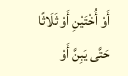أَوْ أُخْتَيْنِ أَوْ ثَلَاثًا حَتَّى يَبِنَّ أَوْ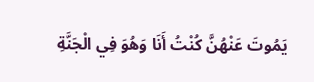يَمُوتَ عَنْهُنَّ كُنْتُ أَنَا وَهُوَ فِي الْجَنَّةِ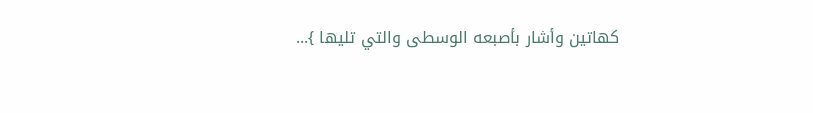كهاتين وأشار بأصبعه الوسطى والتي تليها }...